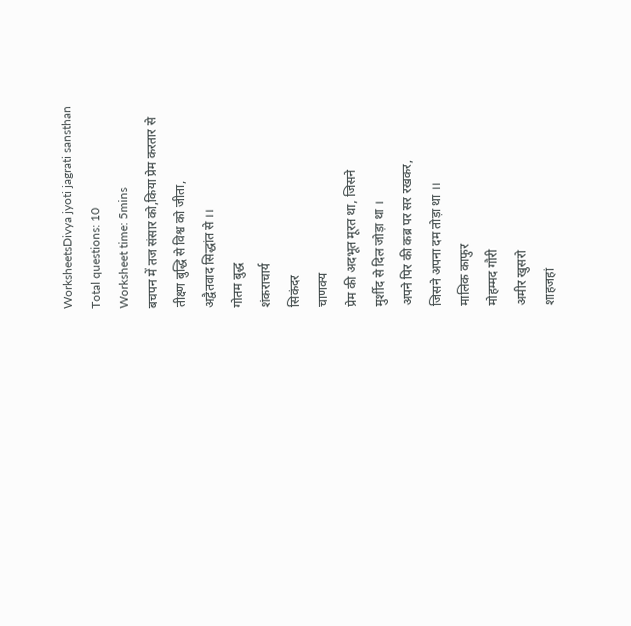WorksheetsDivya jyoti jagrati sansthan
Total questions: 10
Worksheet time: 5mins
बचपन में तज संसार को,किया प्रेम करतार से
तीक्ष्ण बुद्धि से विश्व को जीता,
अद्वैतवाद सिद्धांत से ।।
गोतम बुद्ध
शंकराचार्य
सिकंदर
चाणक्य
प्रेम की अदभूत मूरत था, जिसने
मुर्शीद से दिल जोड़ा था ।
अपने पिर की कब्र पर सर रखकर,
जिसने अपना दम तोड़ा था ।।
मालिक काफुर
मोहम्मद गौरी
अमीर खुसरो
शाहजहां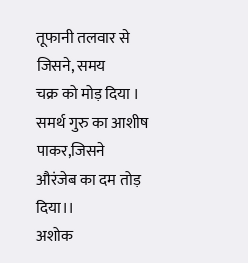तूफानी तलवार से जिसने, समय
चक्र को मोड़ दिया ।
समर्थ गुरु का आशीष पाकर,जिसने
औरंजेब का दम तोड़ दिया।।
अशोक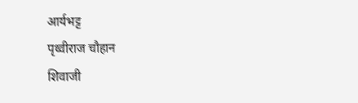आर्यभट्ट
पृथ्वीराज चौहान
शिवाजी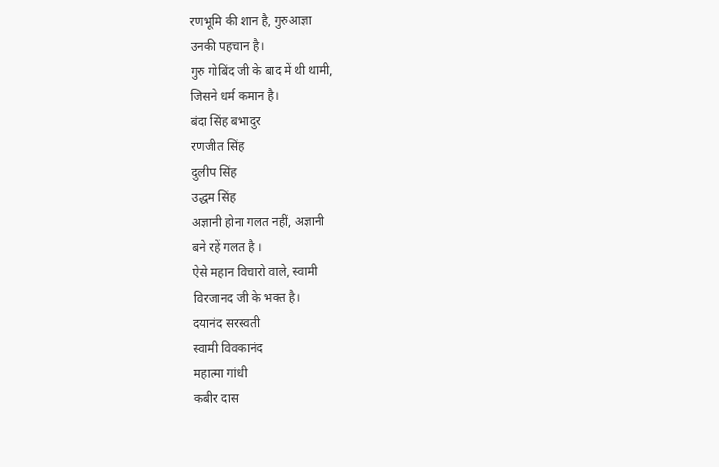रणभूमि की शान है, गुरुआज्ञा
उनकी पहचान है।
गुरु गोबिंद जी के बाद में थी थामी,
जिसने धर्म कमान है।
बंदा सिंह बभादुर
रणजीत सिंह
दुलीप सिंह
उद्धम सिंह
अज्ञानी होना गलत नहीं, अज्ञानी
बने रहें गलत है ।
ऐसे महान विचारो वाले, स्वामी
विरजानद जी के भक्त है।
दयानंद सरस्वती
स्वामी विवकानंद
महात्मा गांधी
कबीर दास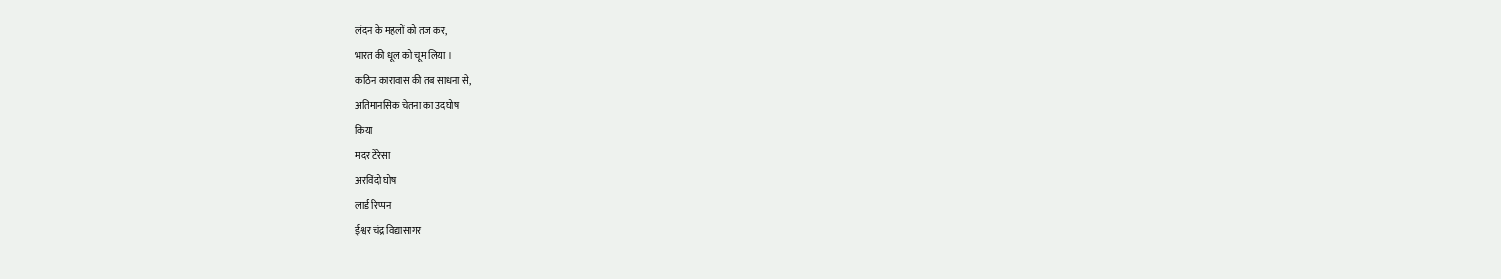लंदन के महलों को तज कर,
भारत की धूल को चूम लिया ।
कठिन कारावास की तब साधना से,
अतिमानसिक चेतना का उदघोष
किया
मदर टेरेसा
अरविंदो घोष
लार्ड रिप्पन
ईश्वर चंद्र विद्यासागर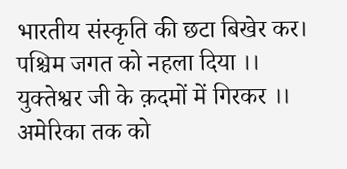भारतीय संस्कृति की छटा बिखेर कर।
पश्चिम जगत को नहला दिया ।।
युक्तेश्वर जी के क़दमों में गिरकर ।।
अमेरिका तक को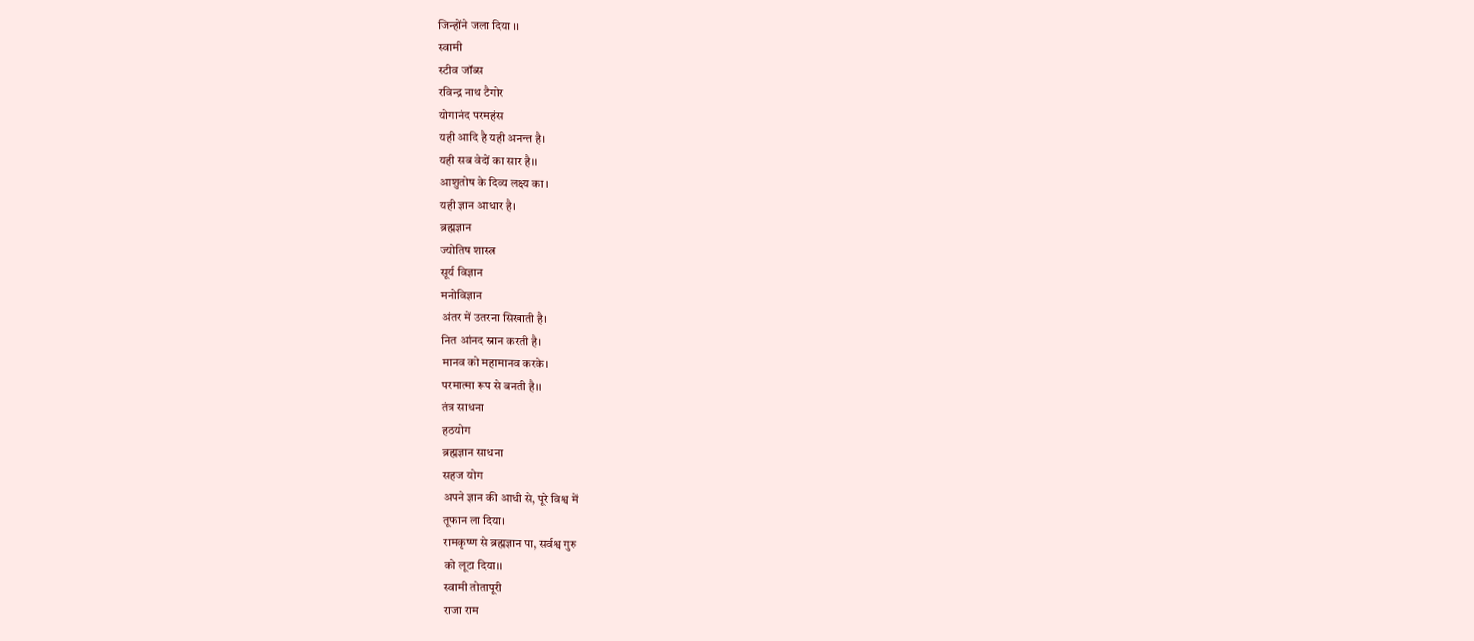जिन्होंने जला दिया ।।
स्वामी
स्टीव जॉब्स
रविन्द्र नाथ टैगोर
योगानंद परमहंस
यही आदि है यही अनन्त है।
यही सब वेदों का सार है।।
आशुतोष के दिव्य लक्ष्य का ।
यही ज्ञान आधार है।
ब्रह्मज्ञान
ज्योतिष शास्त्र
सूर्य विज्ञान
मनोविज्ञान
अंतर में उतरना सिखाती है।
नित आंनद स्नान करती है।
मानव को महामानव करके।
परमात्मा रूप से बनती है।।
तंत्र साधना
हठयोग
ब्रह्मज्ञान साधना
सहज योग
अपने ज्ञान की आधी से, पूरे विश्व में
तूफान ला दिया।
रामकृष्ण से ब्रह्मज्ञान पा, सर्वश्व गुरु
को लूटा दिया।।
स्वामी तोतापूरी
राजा राम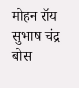मोहन रॉय
सुभाष चंद्र बोस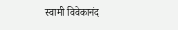स्वामी विवेकानंद